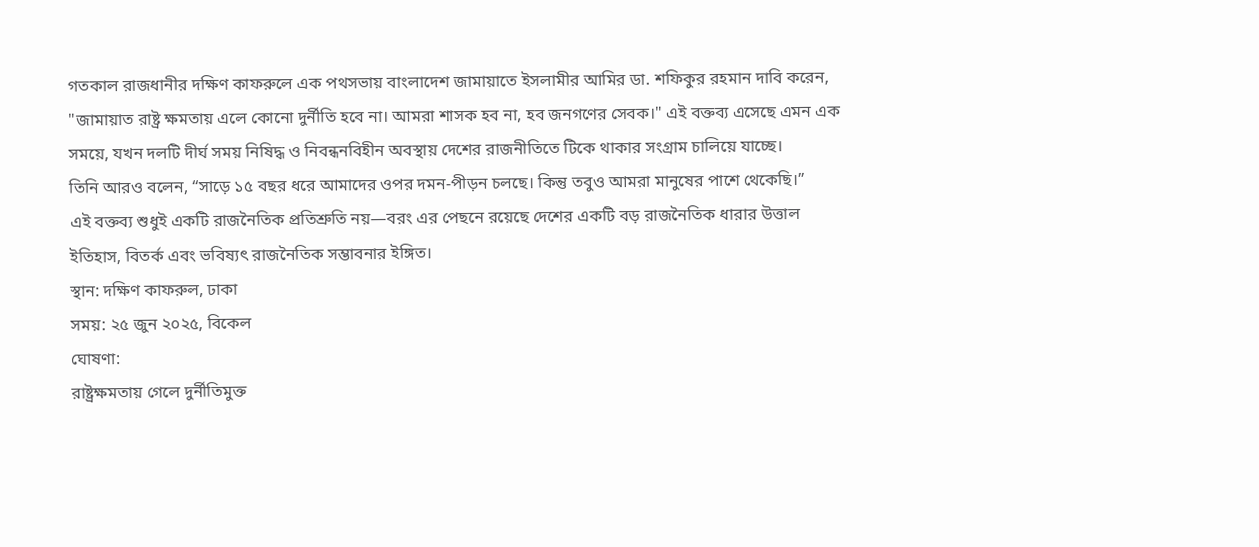গতকাল রাজধানীর দক্ষিণ কাফরুলে এক পথসভায় বাংলাদেশ জামায়াতে ইসলামীর আমির ডা. শফিকুর রহমান দাবি করেন, "জামায়াত রাষ্ট্র ক্ষমতায় এলে কোনো দুর্নীতি হবে না। আমরা শাসক হব না, হব জনগণের সেবক।" এই বক্তব্য এসেছে এমন এক সময়ে, যখন দলটি দীর্ঘ সময় নিষিদ্ধ ও নিবন্ধনবিহীন অবস্থায় দেশের রাজনীতিতে টিকে থাকার সংগ্রাম চালিয়ে যাচ্ছে।
তিনি আরও বলেন, “সাড়ে ১৫ বছর ধরে আমাদের ওপর দমন-পীড়ন চলছে। কিন্তু তবুও আমরা মানুষের পাশে থেকেছি।”
এই বক্তব্য শুধুই একটি রাজনৈতিক প্রতিশ্রুতি নয়—বরং এর পেছনে রয়েছে দেশের একটি বড় রাজনৈতিক ধারার উত্তাল ইতিহাস, বিতর্ক এবং ভবিষ্যৎ রাজনৈতিক সম্ভাবনার ইঙ্গিত।
স্থান: দক্ষিণ কাফরুল, ঢাকা
সময়: ২৫ জুন ২০২৫, বিকেল
ঘোষণা:
রাষ্ট্রক্ষমতায় গেলে দুর্নীতিমুক্ত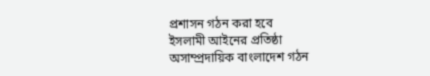প্রশাসন গঠন করা হবে
ইসলামী আইনের প্রতিষ্ঠা
অসাম্প্রদায়িক বাংলাদেশ গঠন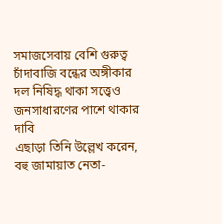সমাজসেবায় বেশি গুরুত্ব
চাঁদাবাজি বন্ধের অঙ্গীকার
দল নিষিদ্ধ থাকা সত্ত্বেও জনসাধারণের পাশে থাকার দাবি
এছাড়া তিনি উল্লেখ করেন, বহু জামায়াত নেতা-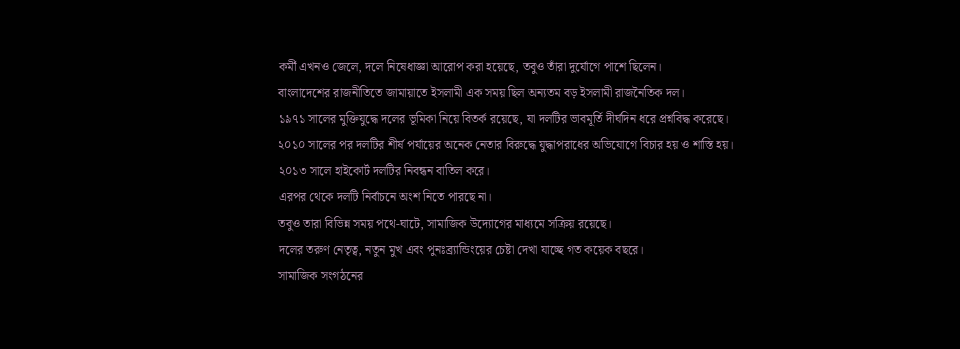কর্মী এখনও জেলে, দলে নিষেধাজ্ঞা আরোপ করা হয়েছে, তবুও তাঁরা দুর্যোগে পাশে ছিলেন।
বাংলাদেশের রাজনীতিতে জামায়াতে ইসলামী এক সময় ছিল অন্যতম বড় ইসলামী রাজনৈতিক দল।
১৯৭১ সালের মুক্তিযুদ্ধে দলের ভূমিকা নিয়ে বিতর্ক রয়েছে, যা দলটির ভাবমূর্তি দীর্ঘদিন ধরে প্রশ্নবিদ্ধ করেছে।
২০১০ সালের পর দলটির শীর্ষ পর্যায়ের অনেক নেতার বিরুদ্ধে যুদ্ধাপরাধের অভিযোগে বিচার হয় ও শাস্তি হয়।
২০১৩ সালে হাইকোর্ট দলটির নিবন্ধন বাতিল করে।
এরপর থেকে দলটি নির্বাচনে অংশ নিতে পারছে না।
তবুও তারা বিভিন্ন সময় পথে-ঘাটে, সামাজিক উদ্যোগের মাধ্যমে সক্রিয় রয়েছে।
দলের তরুণ নেতৃত্ব, নতুন মুখ এবং পুনঃব্র্যান্ডিংয়ের চেষ্টা দেখা যাচ্ছে গত কয়েক বছরে।
সামাজিক সংগঠনের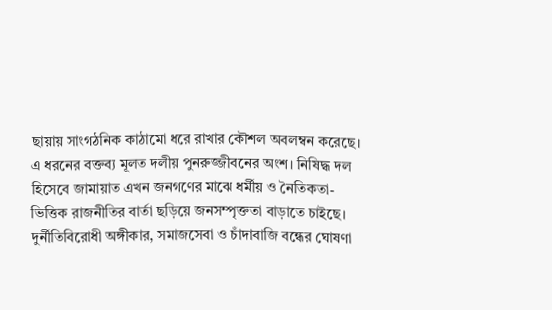ছায়ায় সাংগঠনিক কাঠামো ধরে রাখার কৌশল অবলম্বন করেছে।
এ ধরনের বক্তব্য মূলত দলীয় পুনরুজ্জীবনের অংশ। নিষিদ্ধ দল হিসেবে জামায়াত এখন জনগণের মাঝে ধর্মীয় ও নৈতিকতা-ভিত্তিক রাজনীতির বার্তা ছড়িয়ে জনসম্পৃক্ততা বাড়াতে চাইছে।
দুর্নীতিবিরোধী অঙ্গীকার, সমাজসেবা ও চাঁদাবাজি বন্ধের ঘোষণা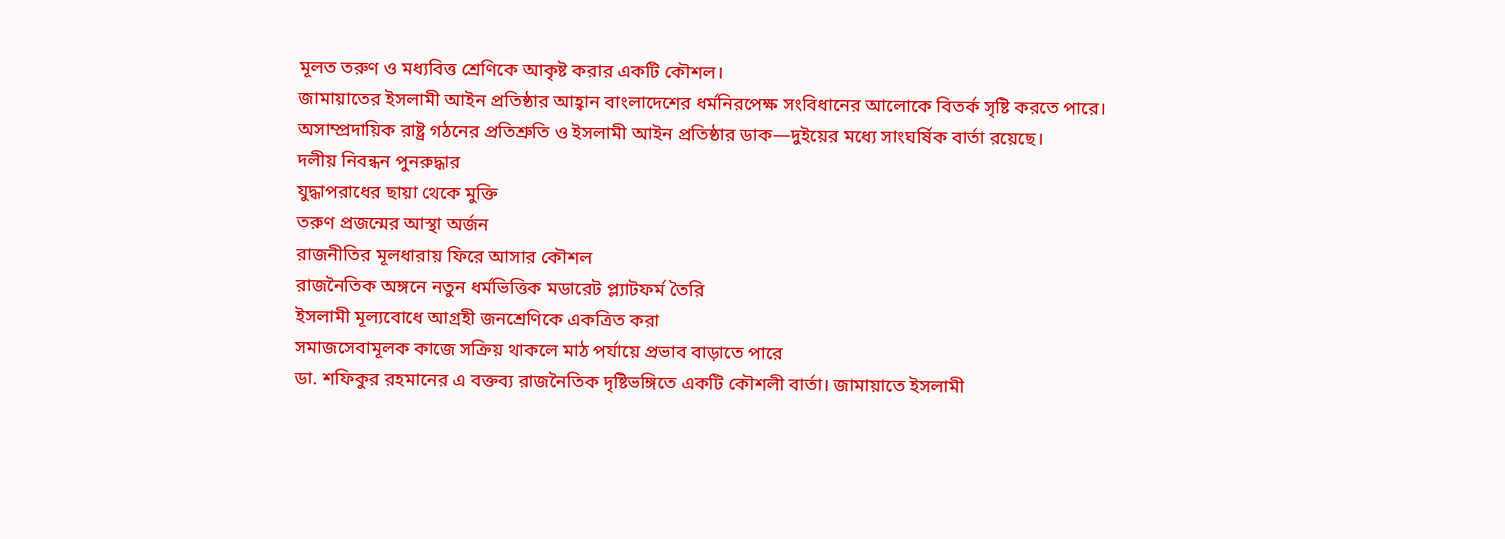মূলত তরুণ ও মধ্যবিত্ত শ্রেণিকে আকৃষ্ট করার একটি কৌশল।
জামায়াতের ইসলামী আইন প্রতিষ্ঠার আহ্বান বাংলাদেশের ধর্মনিরপেক্ষ সংবিধানের আলোকে বিতর্ক সৃষ্টি করতে পারে। অসাম্প্রদায়িক রাষ্ট্র গঠনের প্রতিশ্রুতি ও ইসলামী আইন প্রতিষ্ঠার ডাক—দুইয়ের মধ্যে সাংঘর্ষিক বার্তা রয়েছে।
দলীয় নিবন্ধন পুনরুদ্ধার
যুদ্ধাপরাধের ছায়া থেকে মুক্তি
তরুণ প্রজন্মের আস্থা অর্জন
রাজনীতির মূলধারায় ফিরে আসার কৌশল
রাজনৈতিক অঙ্গনে নতুন ধর্মভিত্তিক মডারেট প্ল্যাটফর্ম তৈরি
ইসলামী মূল্যবোধে আগ্রহী জনশ্রেণিকে একত্রিত করা
সমাজসেবামূলক কাজে সক্রিয় থাকলে মাঠ পর্যায়ে প্রভাব বাড়াতে পারে
ডা. শফিকুর রহমানের এ বক্তব্য রাজনৈতিক দৃষ্টিভঙ্গিতে একটি কৌশলী বার্তা। জামায়াতে ইসলামী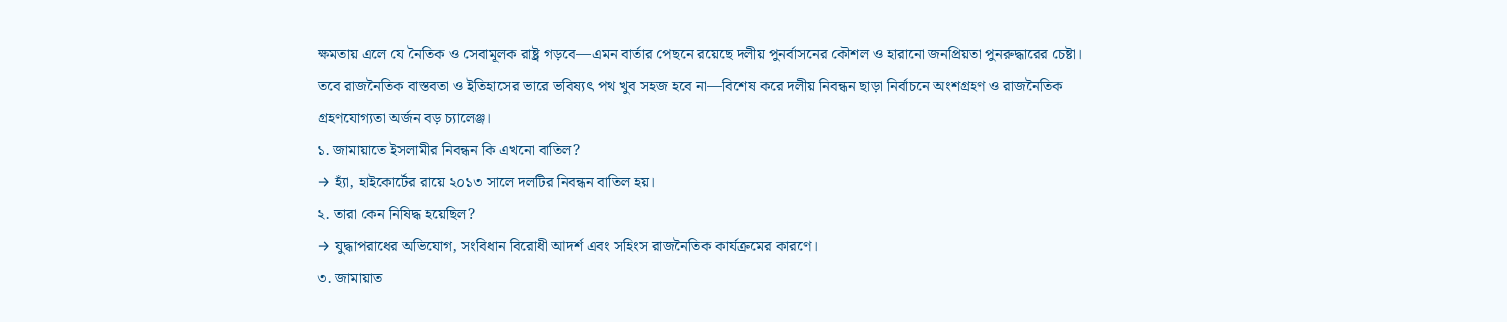ক্ষমতায় এলে যে নৈতিক ও সেবামূলক রাষ্ট্র গড়বে—এমন বার্তার পেছনে রয়েছে দলীয় পুনর্বাসনের কৌশল ও হারানো জনপ্রিয়তা পুনরুদ্ধারের চেষ্টা। তবে রাজনৈতিক বাস্তবতা ও ইতিহাসের ভারে ভবিষ্যৎ পথ খুব সহজ হবে না—বিশেষ করে দলীয় নিবন্ধন ছাড়া নির্বাচনে অংশগ্রহণ ও রাজনৈতিক গ্রহণযোগ্যতা অর্জন বড় চ্যালেঞ্জ।
১. জামায়াতে ইসলামীর নিবন্ধন কি এখনো বাতিল?
→ হ্যাঁ, হাইকোর্টের রায়ে ২০১৩ সালে দলটির নিবন্ধন বাতিল হয়।
২. তারা কেন নিষিদ্ধ হয়েছিল?
→ যুদ্ধাপরাধের অভিযোগ, সংবিধান বিরোধী আদর্শ এবং সহিংস রাজনৈতিক কার্যক্রমের কারণে।
৩. জামায়াত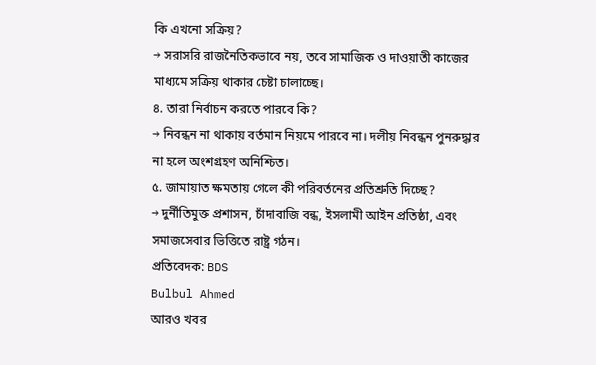কি এখনো সক্রিয়?
→ সরাসরি রাজনৈতিকভাবে নয়, তবে সামাজিক ও দাওয়াতী কাজের মাধ্যমে সক্রিয় থাকার চেষ্টা চালাচ্ছে।
৪. তারা নির্বাচন করতে পারবে কি?
→ নিবন্ধন না থাকায় বর্তমান নিয়মে পারবে না। দলীয় নিবন্ধন পুনরুদ্ধার না হলে অংশগ্রহণ অনিশ্চিত।
৫. জামায়াত ক্ষমতায় গেলে কী পরিবর্তনের প্রতিশ্রুতি দিচ্ছে?
→ দুর্নীতিমুক্ত প্রশাসন, চাঁদাবাজি বন্ধ, ইসলামী আইন প্রতিষ্ঠা, এবং সমাজসেবার ভিত্তিতে রাষ্ট্র গঠন।
প্রতিবেদক: BDS
Bulbul Ahmed
আরও খবর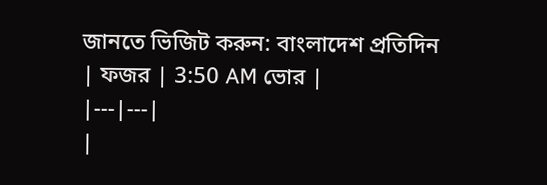জানতে ভিজিট করুন: বাংলাদেশ প্রতিদিন
| ফজর | 3:50 AM ভোর |
|---|---|
|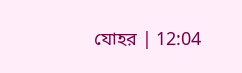যোহর | 12:04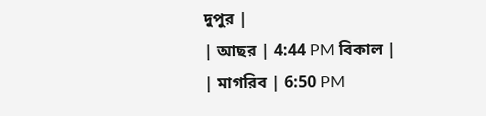দুপুর |
| আছর | 4:44 PM বিকাল |
| মাগরিব | 6:50 PM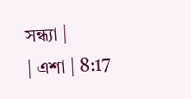সন্ধ্যা |
| এশা | 8:17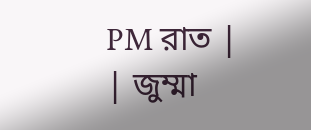PM রাত |
| জুম্মা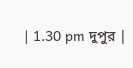| 1.30 pm দুপুর |